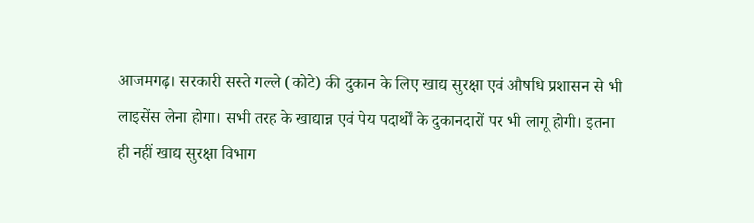आजमगढ़। सरकारी सस्ते गल्ले (कोटे) की दुकान के लिए खाद्य सुरक्षा एवं औषधि प्रशासन से भी लाइसेंस लेना होगा। सभी तरह के खाद्यान्न एवं पेय पदार्थों के दुकानदारों पर भी लागू होगी। इतना ही नहीं खाद्य सुरक्षा विभाग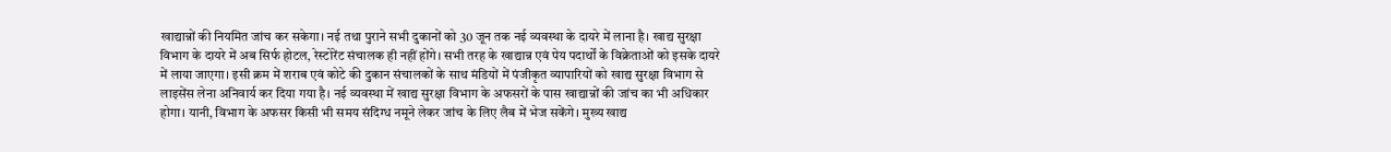खाद्यान्नों की नियमित जांच कर सकेगा। नई तथा पुराने सभी दुकानों को 30 जून तक नई व्यवस्था के दायरे में लाना है। खाद्य सुरक्षा विभाग के दायरे में अब सिर्फ होटल, रेस्टोरेंट संचालक ही नहीं होंगे। सभी तरह के खाद्यान्न एवं पेय पदार्थों के विक्रेताओं को इसके दायरे में लाया जाएगा। इसी क्रम में शराब एवं कोटे की दुकान संचालकों के साथ मंडियों में पंजीकृत व्यापारियों को खाद्य सुरक्षा विभाग से लाइसेंस लेना अनिवार्य कर दिया गया है। नई व्यवस्था में खाद्य सुरक्षा विभाग के अफसरों के पास खाद्यान्नों की जांच का भी अधिकार होगा। यानी, विभाग के अफसर किसी भी समय संदिग्ध नमूने लेकर जांच के लिए लैब में भेज सकेंगे। मुख्य खाद्य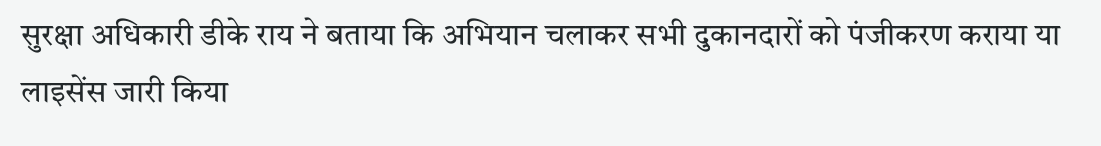सुरक्षा अधिकारी डीके राय ने बताया कि अभियान चलाकर सभी दुकानदारों को पंजीकरण कराया या लाइसेंस जारी किया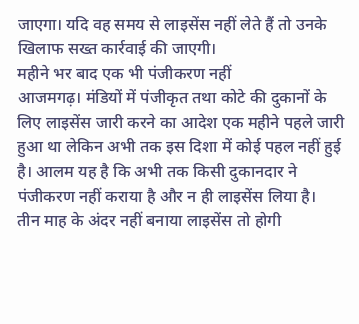जाएगा। यदि वह समय से लाइसेंस नहीं लेते हैं तो उनके खिलाफ सख्त कार्रवाई की जाएगी।
महीने भर बाद एक भी पंजीकरण नहीं
आजमगढ़। मंडियों में पंजीकृत तथा कोटे की दुकानों के लिए लाइसेंस जारी करने का आदेश एक महीने पहले जारी हुआ था लेकिन अभी तक इस दिशा में कोई पहल नहीं हुई है। आलम यह है कि अभी तक किसी दुकानदार ने पंजीकरण नहीं कराया है और न ही लाइसेंस लिया है।
तीन माह के अंदर नहीं बनाया लाइसेंस तो होगी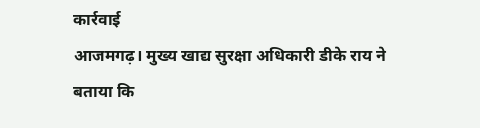कार्रवाई
आजमगढ़। मुख्य खाद्य सुरक्षा अधिकारी डीके राय ने बताया कि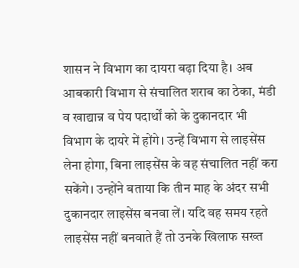शासन ने विभाग का दायरा बढ़ा दिया है। अब आबकारी विभाग से संचालित शराब का ठेका, मंडी व खाद्यान्न व पेय पदार्थों को के दुकानदार भी विभाग के दायरे में होंगे। उन्हें विभाग से लाइसेंस लेना होगा, बिना लाइसेंस के वह संचालित नहीं करा सकेंगे। उन्होंने बताया कि तीन माह के अंदर सभी दुकानदार लाइसेंस बनवा लें। यदि वह समय रहते लाइसेंस नहीं बनवाते हैं तो उनके खिलाफ सख्त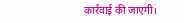कार्रवाई की जाएगी।